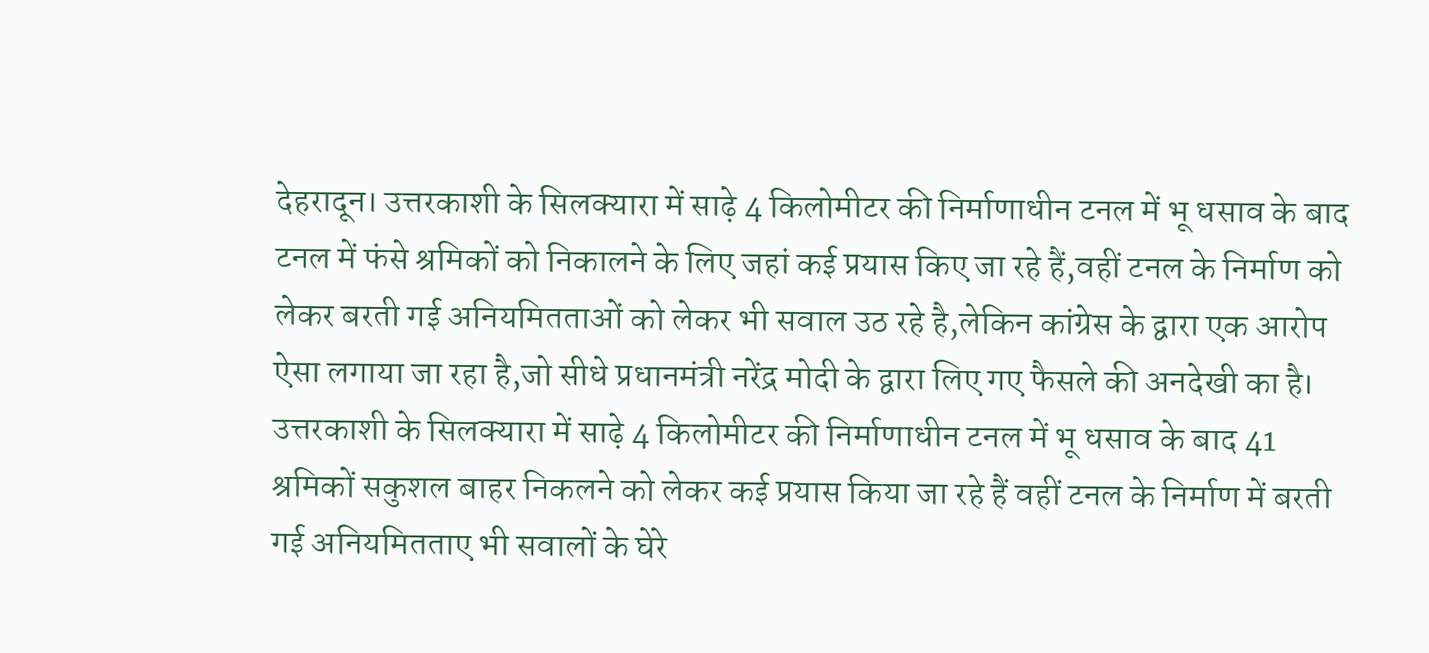देहरादून। उत्तरकाशी के सिलक्यारा में साढ़े 4 किलोमीटर की निर्माणाधीन टनल में भू धसाव के बाद टनल में फंसे श्रमिकों को निकालने के लिए जहां कई प्रयास किए जा रहे हैं,वहीं टनल के निर्माण को लेकर बरती गई अनियमितताओं को लेकर भी सवाल उठ रहे है,लेकिन कांग्रेस के द्वारा एक आरोप ऐसा लगाया जा रहा है,जो सीधे प्रधानमंत्री नरेंद्र मोदी के द्वारा लिए गए फैसले की अनदेखी का है।
उत्तरकाशी के सिलक्यारा में साढ़े 4 किलोमीटर की निर्माणाधीन टनल में भू धसाव के बाद 41 श्रमिकों सकुशल बाहर निकलने को लेकर कई प्रयास किया जा रहे हैं वहीं टनल के निर्माण में बरती गई अनियमितताए भी सवालों के घेरे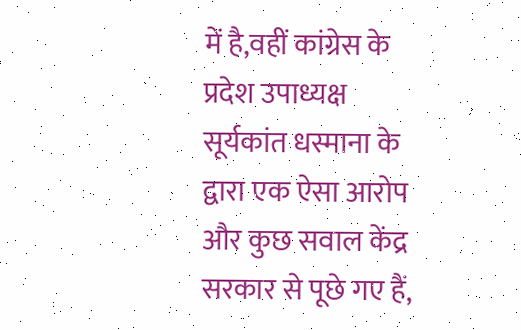में है,वहीं कांग्रेस के प्रदेश उपाध्यक्ष सूर्यकांत धस्माना के द्वारा एक ऐसा आरोप और कुछ सवाल केंद्र सरकार से पूछे गए हैं,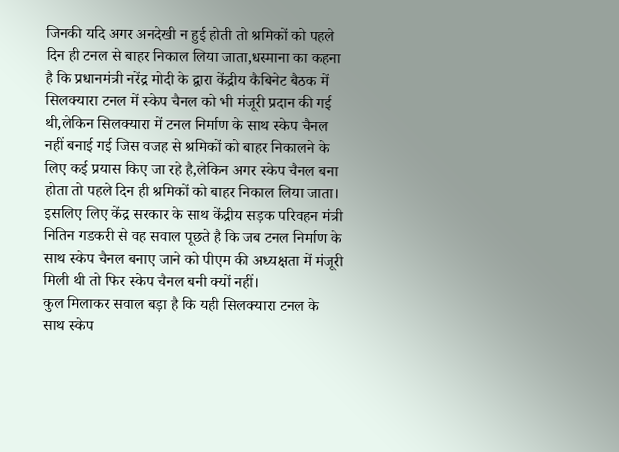जिनकी यदि अगर अनदेखी न हुई होती तो श्रमिकों को पहले दिन ही टनल से बाहर निकाल लिया जाता,धस्माना का कहना है कि प्रधानमंत्री नरेंद्र मोदी के द्वारा केंद्रीय कैबिनेट बैठक में सिलक्यारा टनल में स्केप चैनल को भी मंजूरी प्रदान की गई थी,लेकिन सिलक्यारा में टनल निर्माण के साथ स्केप चैनल नहीं बनाई गई जिस वजह से श्रमिकों को बाहर निकालने के लिए कई प्रयास किए जा रहे है,लेकिन अगर स्केप चैनल बना होता तो पहले दिन ही श्रमिकों को बाहर निकाल लिया जाता। इसलिए लिए केंद्र सरकार के साथ केंद्रीय सड़क परिवहन मंत्री नितिन गडकरी से वह सवाल पूछते है कि जब टनल निर्माण के साथ स्केप चैनल बनाए जाने को पीएम की अध्यक्षता में मंजूरी मिली थी तो फिर स्केप चैनल बनी क्यों नहीं।
कुल मिलाकर सवाल बड़ा है कि यही सिलक्यारा टनल के साथ स्केप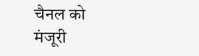चैनल को मंजूरी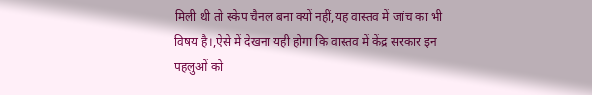मिली थी तो स्केप चैनल बना क्यों नहीं,यह वास्तव में जांच का भी विषय है।,ऐसे में देखना यही होगा कि वास्तव में केंद्र सरकार इन पहलुओं को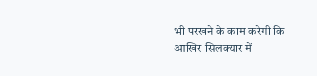भी परखने के काम करेगी कि आखिर सिलक्यार में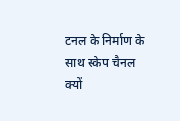टनल के निर्माण के साथ स्केप चैनल क्यों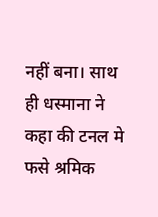नहीं बना। साथ ही धस्माना ने कहा की टनल मे फसे श्रमिक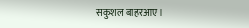सकुशल बाहरआए।